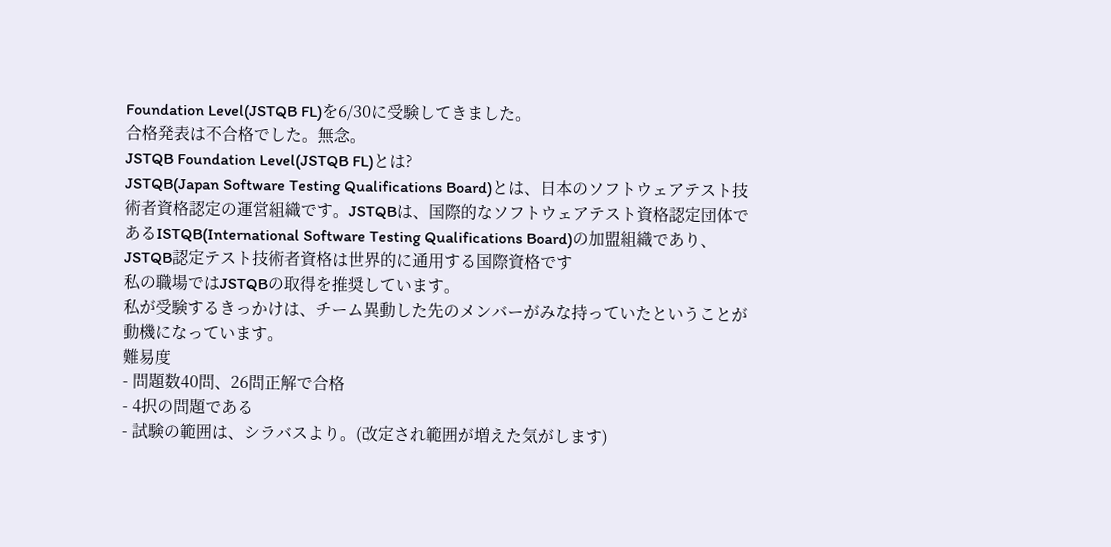Foundation Level(JSTQB FL)を6/30に受験してきました。
合格発表は不合格でした。無念。
JSTQB Foundation Level(JSTQB FL)とは?
JSTQB(Japan Software Testing Qualifications Board)とは、日本のソフトウェアテスト技術者資格認定の運営組織です。JSTQBは、国際的なソフトウェアテスト資格認定団体であるISTQB(International Software Testing Qualifications Board)の加盟組織であり、JSTQB認定テスト技術者資格は世界的に通用する国際資格です
私の職場ではJSTQBの取得を推奨しています。
私が受験するきっかけは、チーム異動した先のメンバーがみな持っていたということが
動機になっています。
難易度
- 問題数40問、26問正解で合格
- 4択の問題である
- 試験の範囲は、シラバスより。(改定され範囲が増えた気がします)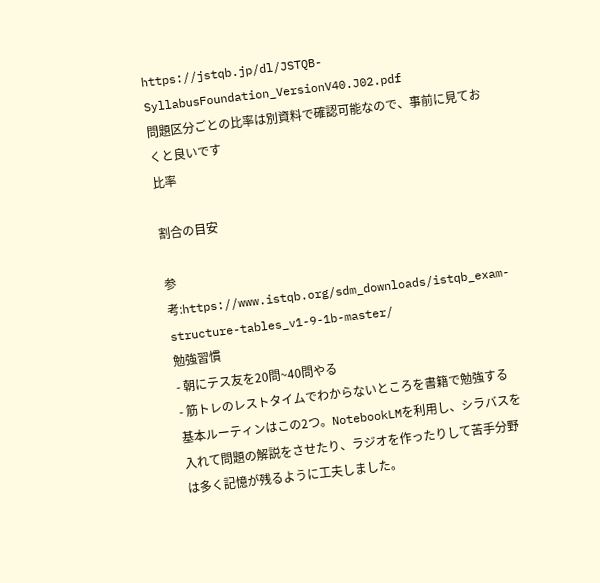https://jstqb.jp/dl/JSTQB-SyllabusFoundation_VersionV40.J02.pdf
問題区分ごとの比率は別資料で確認可能なので、事前に見ておくと良いです
比率

割合の目安

参考:https://www.istqb.org/sdm_downloads/istqb_exam-structure-tables_v1-9-1b-master/
勉強習慣
- 朝にテス友を20問~40問やる
- 筋トレのレストタイムでわからないところを書籍で勉強する
基本ルーティンはこの2つ。NotebookLMを利用し、シラバスを入れて問題の解説をさせたり、ラジオを作ったりして苦手分野は多く記憶が残るように工夫しました。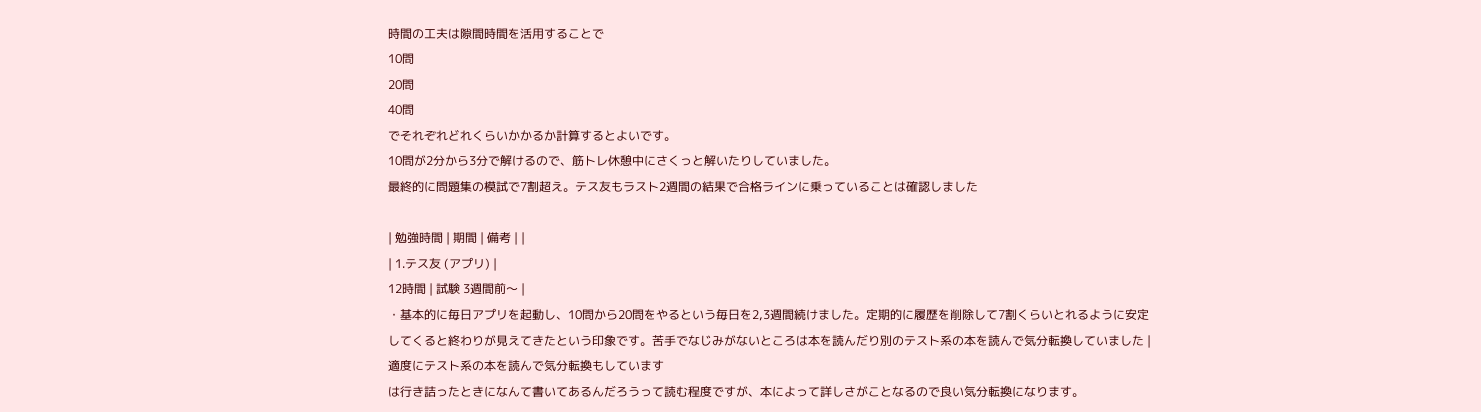時間の工夫は隙間時間を活用することで
10問
20問
40問
でそれぞれどれくらいかかるか計算するとよいです。
10問が2分から3分で解けるので、筋トレ休憩中にさくっと解いたりしていました。
最終的に問題集の模試で7割超え。テス友もラスト2週間の結果で合格ラインに乗っていることは確認しました

| 勉強時間 | 期間 | 備考 | |
| 1.テス友 (アプリ) |
12時間 | 試験 3週間前〜 |
・基本的に毎日アプリを起動し、10問から20問をやるという毎日を2,3週間続けました。定期的に履歴を削除して7割くらいとれるように安定してくると終わりが見えてきたという印象です。苦手でなじみがないところは本を読んだり別のテスト系の本を読んで気分転換していました |
適度にテスト系の本を読んで気分転換もしています
は行き詰ったときになんて書いてあるんだろうって読む程度ですが、本によって詳しさがことなるので良い気分転換になります。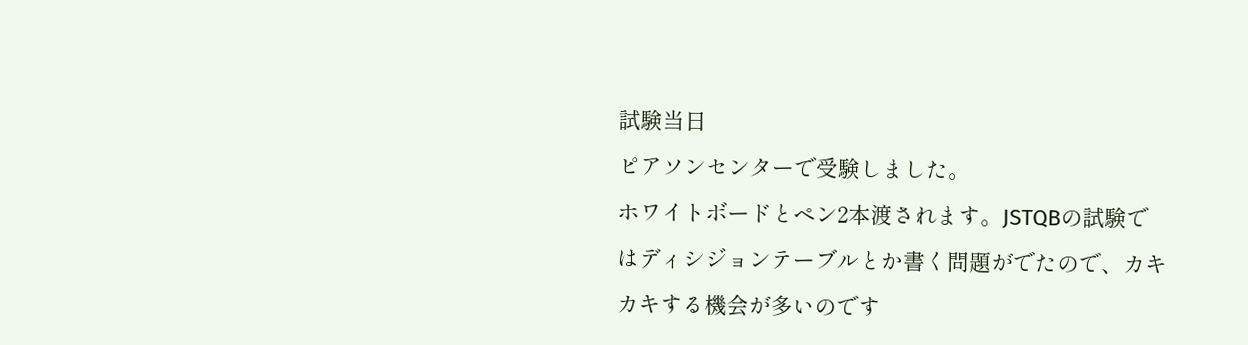試験当日
ピアソンセンターで受験しました。
ホワイトボードとペン2本渡されます。JSTQBの試験ではディシジョンテーブルとか書く問題がでたので、カキカキする機会が多いのです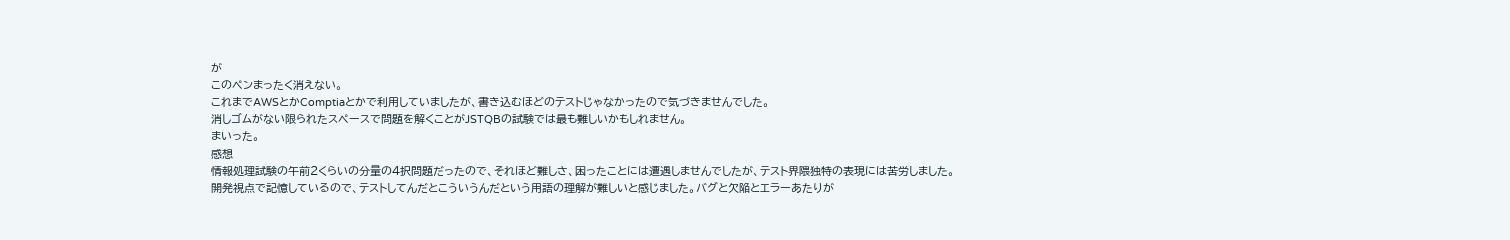が
このペンまったく消えない。
これまでAWSとかComptiaとかで利用していましたが、書き込むほどのテストじゃなかったので気づきませんでした。
消しゴムがない限られたスペースで問題を解くことがJSTQBの試験では最も難しいかもしれません。
まいった。
感想
情報処理試験の午前2くらいの分量の4択問題だったので、それほど難しさ、困ったことには遭遇しませんでしたが、テスト界隈独特の表現には苦労しました。
開発視点で記憶しているので、テストしてんだとこういうんだという用語の理解が難しいと感じました。バグと欠陥とエラーあたりが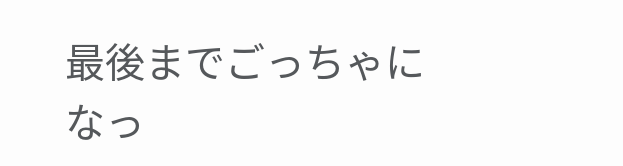最後までごっちゃになっ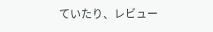ていたり、レビュー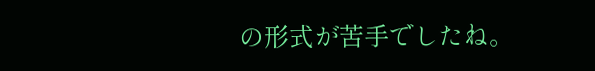の形式が苦手でしたね。